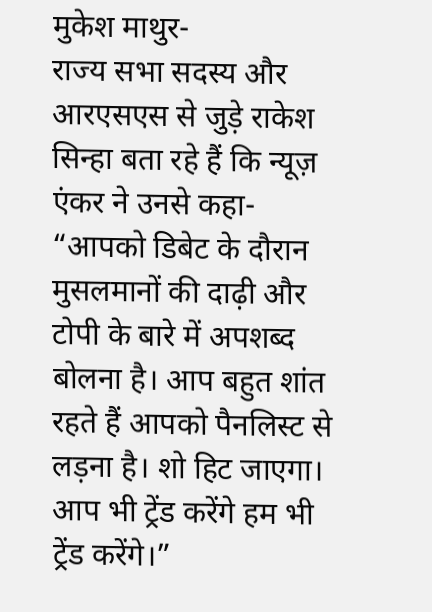मुकेश माथुर-
राज्य सभा सदस्य और आरएसएस से जुड़े राकेश सिन्हा बता रहे हैं कि न्यूज़ एंकर ने उनसे कहा- “आपको डिबेट के दौरान मुसलमानों की दाढ़ी और टोपी के बारे में अपशब्द बोलना है। आप बहुत शांत रहते हैं आपको पैनलिस्ट से लड़ना है। शो हिट जाएगा। आप भी ट्रेंड करेंगे हम भी ट्रेंड करेंगे।”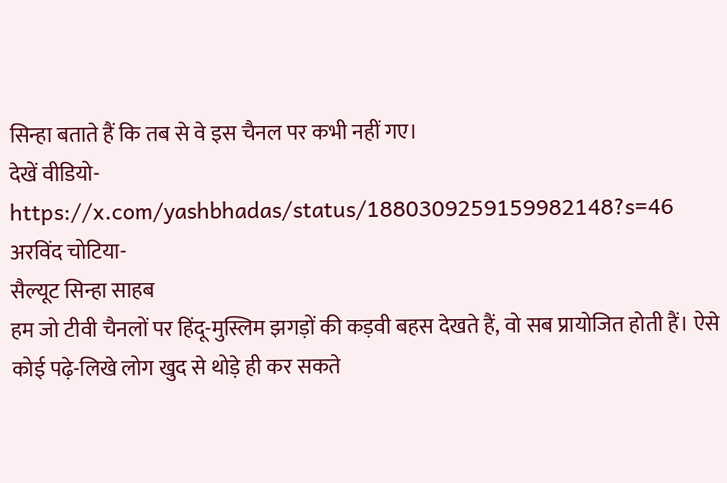सिन्हा बताते हैं कि तब से वे इस चैनल पर कभी नहीं गए।
देखें वीडियो-
https://x.com/yashbhadas/status/1880309259159982148?s=46
अरविंद चोटिया-
सैल्यूट सिन्हा साहब
हम जो टीवी चैनलों पर हिंदू-मुस्लिम झगड़ों की कड़वी बहस देखते हैं, वो सब प्रायोजित होती हैं। ऐसे कोई पढ़े-लिखे लोग खुद से थोड़े ही कर सकते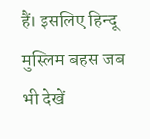हैं। इसलिए हिन्दू मुस्लिम बहस जब भी देखें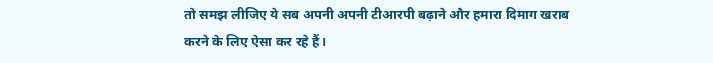तो समझ लीजिए ये सब अपनी अपनी टीआरपी बढ़ाने और हमारा दिमाग खराब करने के लिए ऐसा कर रहे हैं।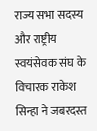राज्य सभा सदस्य और राष्ट्रीय स्वयंसेवक संघ के विचारक राकेश सिन्हा ने जबरदस्त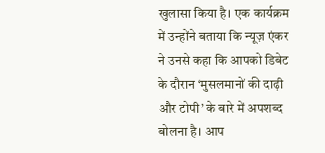खुलासा किया है। एक कार्यक्रम में उन्होंने बताया कि न्यूज़ एंकर ने उनसे कहा कि आपको डिबेट के दौरान ‘मुसलमानों की दाढ़ी और टोपी’ के बारे में अपशब्द बोलना है। आप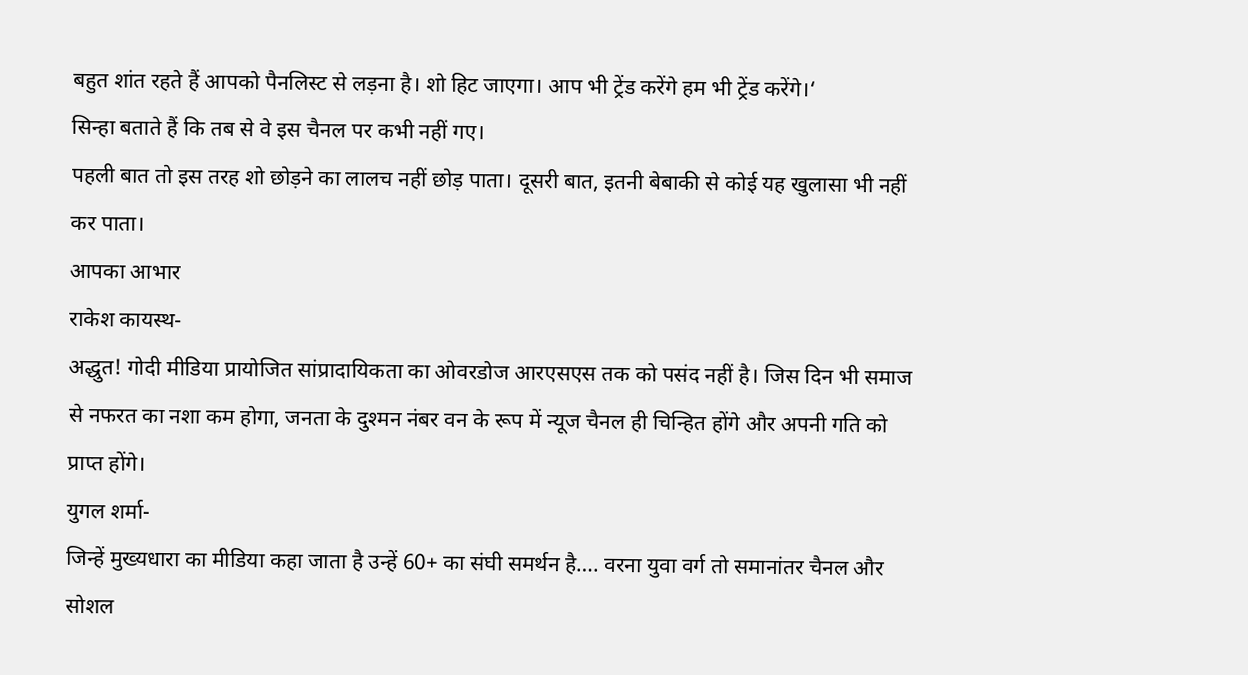बहुत शांत रहते हैं आपको पैनलिस्ट से लड़ना है। शो हिट जाएगा। आप भी ट्रेंड करेंगे हम भी ट्रेंड करेंगे।‘
सिन्हा बताते हैं कि तब से वे इस चैनल पर कभी नहीं गए।
पहली बात तो इस तरह शो छोड़ने का लालच नहीं छोड़ पाता। दूसरी बात, इतनी बेबाकी से कोई यह खुलासा भी नहीं कर पाता।
आपका आभार
राकेश कायस्थ-
अद्धुत! गोदी मीडिया प्रायोजित सांप्रादायिकता का ओवरडोज आरएसएस तक को पसंद नहीं है। जिस दिन भी समाज से नफरत का नशा कम होगा, जनता के दुश्मन नंबर वन के रूप में न्यूज चैनल ही चिन्हित होंगे और अपनी गति को प्राप्त होंगे।
युगल शर्मा-
जिन्हें मुख्यधारा का मीडिया कहा जाता है उन्हें 60+ का संघी समर्थन है…. वरना युवा वर्ग तो समानांतर चैनल और सोशल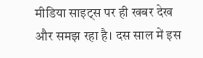मीडिया साइट्स पर ही खबर देख और समझ रहा है। दस साल में इस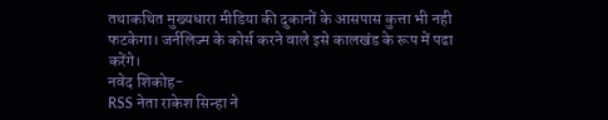तथाकथित मुख्यधारा मीडिया की दुकानों के आसपास कुत्ता भी नही फटकेगा। जर्नलिज्म के कोर्स करने वाले इसे कालखंड के रूप में पढा करेंगे।
नवेद शिकोह-
RSS नेता राकेश सिन्हा ने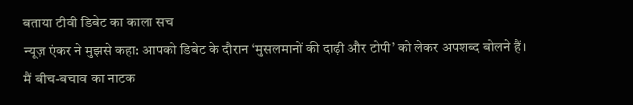बताया टीवी डिबेट का काला सच
न्यूज़ एंकर ने मुझसे कहा: आपको डिबेट के दौरान ‘मुसलमानों की दाढ़ी और टोपी’ को लेकर अपशब्द बोलने हैं।
मैं बीच-बचाव का नाटक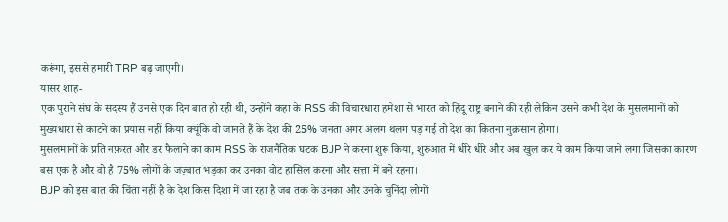करूंगा, इससे हमारी TRP बढ़ जाएगी।
यासर शाह-
एक पुराने संघ के सदस्य हैं उनसे एक दिन बात हो रही थी, उन्होंने कहा के RSS की विचारधारा हमेशा से भारत को हिंदू राष्ट्र बनाने की रही लेकिन उसने कभी देश के मुसलमानों को मुख्यधारा से काटने का प्रयास नहीं किया क्यूंकि वो जानते हैं के देश की 25% जनता अगर अलग थलग पड़ गई तो देश का कितना नुक़सान होगा।
मुसलमानों के प्रति नफ़रत और डर फैलाने का काम RSS के राजनैतिक घटक BJP ने करना शुरू किया, शुरुआत में धीरे धीरे और अब खुल कर ये काम किया जाने लगा जिसका कारण बस एक है और वो है 75% लोगों के जज़्बात भड़का कर उनका वोट हासिल करना और सत्ता में बने रहना।
BJP को इस बात की चिंता नहीं है के देश किस दिशा में जा रहा है जब तक के उनका और उनके चुनिंदा लोगों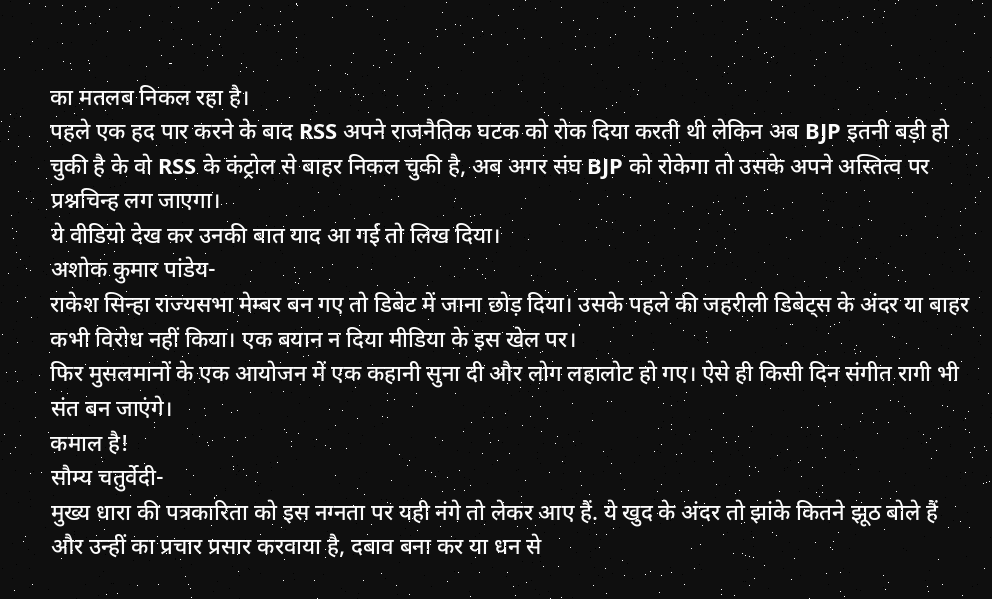का मतलब निकल रहा है।
पहले एक हद पार करने के बाद RSS अपने राजनैतिक घटक को रोक दिया करती थी लेकिन अब BJP इतनी बड़ी हो चुकी है के वो RSS के कंट्रोल से बाहर निकल चुकी है, अब अगर संघ BJP को रोकेगा तो उसके अपने अस्तित्व पर प्रश्नचिन्ह लग जाएगा।
ये वीडियो देख कर उनकी बात याद आ गई तो लिख दिया।
अशोक कुमार पांडेय-
राकेश सिन्हा राज्यसभा मेम्बर बन गए तो डिबेट में जाना छोड़ दिया। उसके पहले की जहरीली डिबेट्स के अंदर या बाहर कभी विरोध नहीं किया। एक बयान न दिया मीडिया के इस खेल पर।
फिर मुसलमानों के एक आयोजन में एक कहानी सुना दी और लोग लहालोट हो गए। ऐसे ही किसी दिन संगीत रागी भी संत बन जाएंगे।
कमाल है!
सौम्य चतुर्वेदी-
मुख्य धारा की पत्रकारिता को इस नग्नता पर यही नंगे तो लेकर आए हैं. ये खुद के अंदर तो झांके कितने झूठ बोले हैं और उन्हीं का प्रचार प्रसार करवाया है, दबाव बना कर या धन से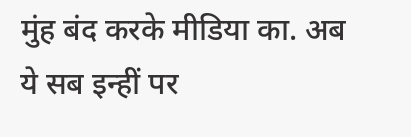मुंह बंद करके मीडिया का. अब ये सब इन्हीं पर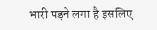भारी पड़ने लगा है इसलिए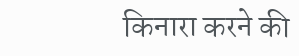किनारा करने की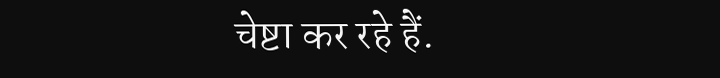चेष्टा कर रहे हैं.